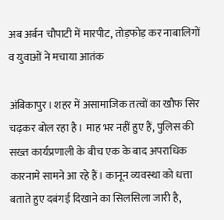अब अर्बन चौपाटी में मारपीट, तोड़फोड़ कर नाबालिगों व युवाओं ने मचाया आतंक

अंबिकापुर। शहर में असामाजिक तत्वों का खौफ सिर चढ़कर बोल रहा है। माह भर नहीं हुए हैं, पुलिस की सख्त कार्यप्रणाली के बीच एक के बाद अपराधिक कारनामे सामने आ रहे हैं। कानून व्यवस्था को धत्ता बताते हुए दबंगई दिखाने का सिलसिला जारी है,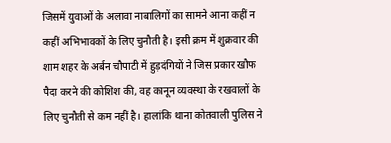जिसमें युवाओं के अलावा नाबालिगों का सामने आना कहीं न कहीं अभिभावकों के लिए चुनौती है। इसी क्रम में शुक्रवार की शाम शहर के अर्बन चौपाटी में हुड़दंगियों ने जिस प्रकार खौफ पैदा करने की कोशिश की, वह कानून व्यवस्था के रखवालों के लिए चुनौती से कम नहीं है। हालांकि थाना कोतवाली पुलिस ने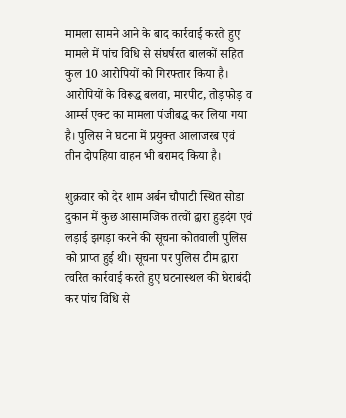मामला सामने आने के बाद कार्रवाई करते हुए मामले में पांच विधि से संघर्षरत बालकों सहित कुल 10 आरोपियों को गिरफ्तार किया है। आरोपियों के विरूद्ध बलवा, मारपीट, तोड़फोड़ व आर्म्स एक्ट का मामला पंजीबद्ध कर लिया गया है। पुलिस ने घटना में प्रयुक्त आलाजरब एवं तीन दोपहिया वाहन भी बरामद किया है।

शुक्रवार को देर शाम अर्बन चौपाटी स्थित सोडा दुकान में कुछ आसामजिक तत्वों द्वारा हुड़दंग एवं लड़ाई झगड़ा करने की सूचना कोतवाली पुलिस को प्राप्त हुई थी। सूचना पर पुलिस टीम द्वारा त्वरित कार्रवाई करते हुए घटनास्थल की घेराबंदी कर पांच विधि से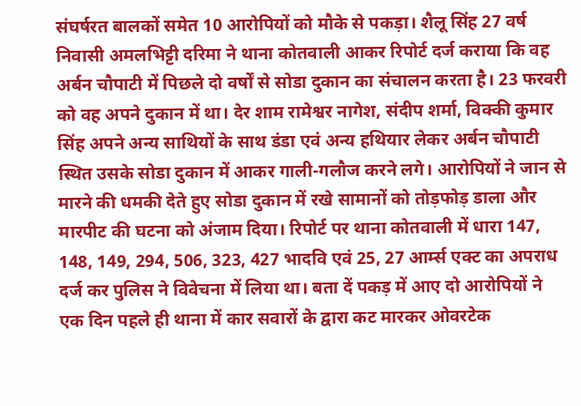संघर्षरत बालकों समेत 10 आरोपियों को मौके से पकड़ा। शैलू सिंह 27 वर्ष निवासी अमलभिट्टी दरिमा ने थाना कोतवाली आकर रिपोर्ट दर्ज कराया कि वह अर्बन चौपाटी में पिछले दो वर्षों से सोडा दुकान का संचालन करता है। 23 फरवरी को वह अपने दुकान में था। देर शाम रामेश्वर नागेश, संदीप शर्मा, विक्की कुमार सिंह अपने अन्य साथियों के साथ डंडा एवं अन्य हथियार लेकर अर्बन चौपाटी स्थित उसके सोडा दुकान में आकर गाली-गलौज करने लगे। आरोपियों ने जान से मारने की धमकी देते हुए सोडा दुकान में रखे सामानों को तोड़फोड़ डाला और मारपीट की घटना को अंजाम दिया। रिपोर्ट पर थाना कोतवाली में धारा 147, 148, 149, 294, 506, 323, 427 भादवि एवं 25, 27 आर्म्स एक्ट का अपराध दर्ज कर पुलिस ने विवेचना में लिया था। बता दें पकड़ में आए दो आरोपियों ने एक दिन पहले ही थाना में कार सवारों के द्वारा कट मारकर ओवरटेक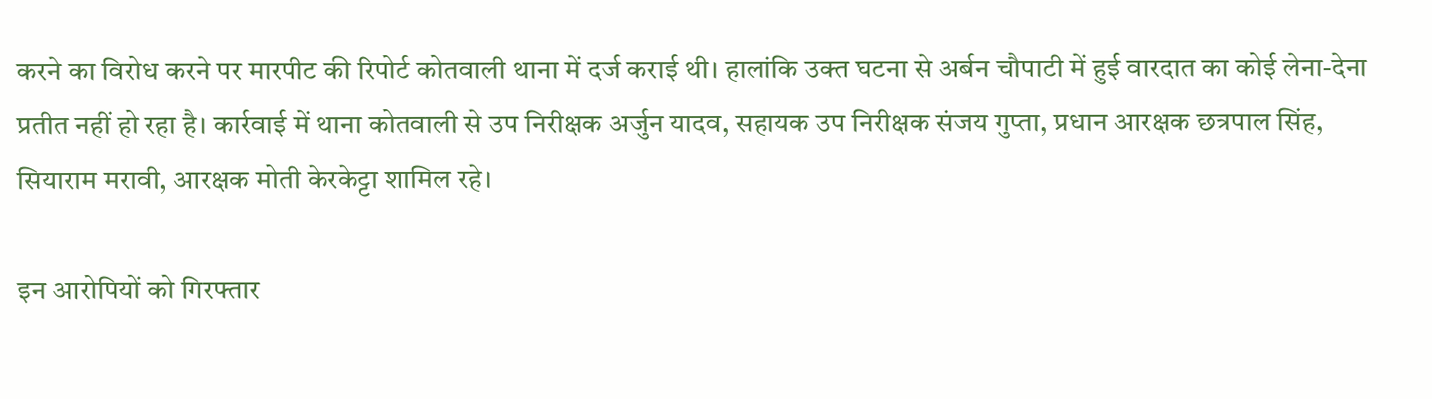करने का विरोध करने पर मारपीट की रिपोर्ट कोतवाली थाना में दर्ज कराई थी। हालांकि उक्त घटना से अर्बन चौपाटी में हुई वारदात का कोई लेना-देना प्रतीत नहीं हो रहा है। कार्रवाई में थाना कोतवाली से उप निरीक्षक अर्जुन यादव, सहायक उप निरीक्षक संजय गुप्ता, प्रधान आरक्षक छत्रपाल सिंह, सियाराम मरावी, आरक्षक मोती केरकेट्टा शामिल रहे।

इन आरोपियों को गिरफ्तार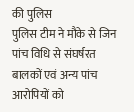की पुलिस
पुलिस टीम ने मौके से जिन पांच विधि से संघर्षरत बालकों एवं अन्य पांच आरोपियों को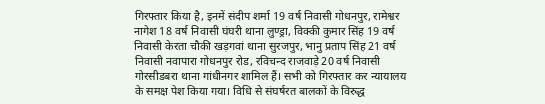गिरफ्तार किया है, इनमें संदीप शर्मा 19 वर्ष निवासी गोधनपुर, रामेश्वर नागेश 18 वर्ष निवासी घंघरी थाना लुण्ड्रा, विक्की कुमार सिंह 19 वर्ष निवासी केरता चौकी खड़गवां थाना सुरजपुर, भानु प्रताप सिंह 21 वर्ष निवासी नवापारा गोधनपुर रोड, रविचन्द राजवाड़े 20 वर्ष निवासी गोरसीडबरा थाना गांधीनगर शामिल हैं। सभी को गिरफ्तार कर न्यायालय के समक्ष पेश किया गया। विधि से संघर्षरत बालकों के विरुद्ध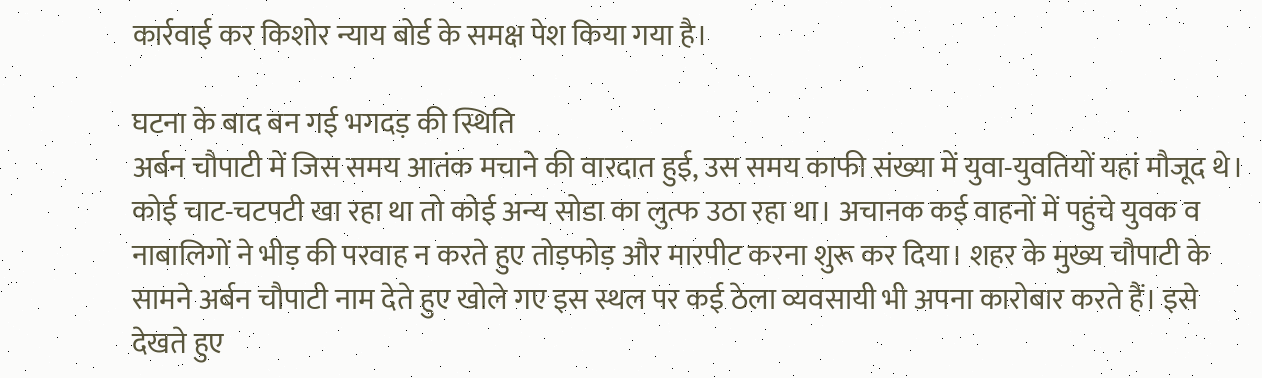कार्रवाई कर किशोर न्याय बोर्ड के समक्ष पेश किया गया है।

घटना के बाद बन गई भगदड़ की स्थिति
अर्बन चौपाटी में जिस समय आतंक मचाने की वारदात हुई, उस समय काफी संख्या में युवा-युवतियों यहां मौजूद थे। कोई चाट-चटपटी खा रहा था तो कोई अन्य सोडा का लुत्फ उठा रहा था। अचानक कई वाहनों में पहुंचे युवक व नाबालिगों ने भीड़ की परवाह न करते हुए तोड़फोड़ और मारपीट करना शुरू कर दिया। शहर के मुख्य चौपाटी के सामने अर्बन चौपाटी नाम देते हुए खोले गए इस स्थल पर कई ठेला व्यवसायी भी अपना कारोबार करते हैं। इसे देखते हुए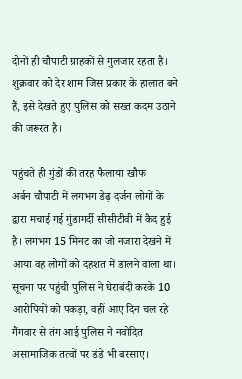दोनों ही चौपाटी ग्राहकों से गुलजार रहता है। शुक्रवार को देर शाम जिस प्रकार के हालात बने हैं, इसे देखते हुए पुलिस को सख्त कदम उठाने की जरूरत है।

पहुंचते ही गुंडों की तरह फैलाया खौफ
अर्बन चौपाटी में लगभग डेढ़ दर्जन लोगों के द्वारा मचाई गई गुंडागर्दी सीसीटीवी में कैद हुई है। लगभग 15 मिनट का जो नजारा देखने में आया वह लोगों को दहशत में डालने वाला था। सूचना पर पहुंची पुलिस ने घेराबंदी करके 10 आरोपियों को पकड़ा, वहीं आए दिन चल रहे गैंगवार से तंग आई पुलिस ने नवोदित असामाजिक तत्वों पर डंडे भी बरसाए।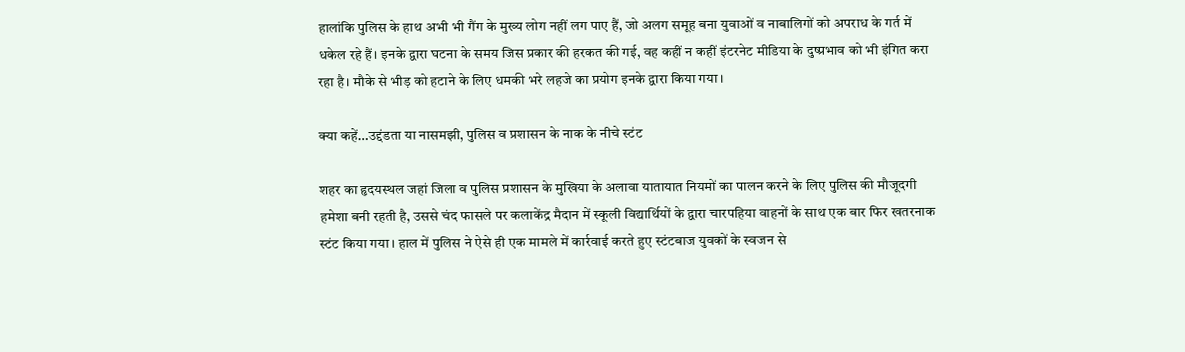हालांकि पुलिस के हाथ अभी भी गैंग के मुख्य लोग नहीं लग पाए हैं, जो अलग समूह बना युवाओं व नाबालिगों को अपराध के गर्त में धकेल रहे हैं। इनके द्वारा घटना के समय जिस प्रकार की हरकत की गई, वह कहीं न कहीं इंटरनेट मीडिया के दुष्प्रभाव को भी इंगित करा रहा है। मौके से भीड़ को हटाने के लिए धमकी भरे लहजे का प्रयोग इनके द्वारा किया गया।

क्या कहें…उद्दंडता या नासमझी, पुलिस व प्रशासन के नाक के नीचे स्टंट

शहर का हृदयस्थल जहां जिला व पुलिस प्रशासन के मुखिया के अलावा यातायात नियमों का पालन करने के लिए पुलिस की मौजूदगी हमेशा बनी रहती है, उससे चंद फासले पर कलाकेंद्र मैदान में स्कूली विद्यार्थियों के द्वारा चारपहिया वाहनों के साथ एक बार फिर खतरनाक स्टंट किया गया। हाल में पुलिस ने ऐसे ही एक मामले में कार्रवाई करते हुए स्टंटबाज युवकों के स्वजन से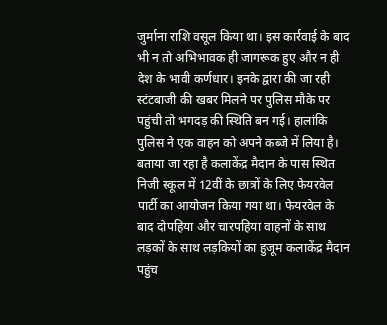जुर्माना राशि वसूल किया था। इस कार्रवाई के बाद भी न तो अभिभावक ही जागरूक हुए और न ही देश के भावी कर्णधार। इनके द्वारा की जा रही स्टंटबाजी की खबर मिलने पर पुलिस मौके पर पहुंची तो भगदड़ की स्थिति बन गई। हालांकि पुलिस ने एक वाहन को अपने कब्जे में लिया है। बताया जा रहा है कलाकेंद्र मैदान के पास स्थित निजी स्कूल में 12वीं के छात्रों के लिए फेयरवेल पार्टी का आयोजन किया गया था। फेयरवेल के बाद दोपहिया और चारपहिया वाहनों के साथ लड़कों के साथ लड़कियों का हुजूम कलाकेंद्र मैदान पहुंच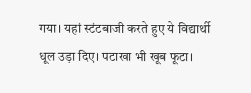गया। यहां स्टंटबाजी करते हुए ये विद्यार्थी धूल उड़ा दिए। पटाखा भी खूब फूटा।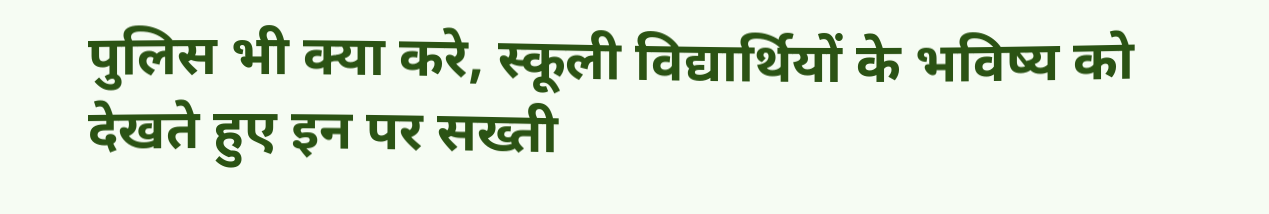पुलिस भी क्या करे, स्कूली विद्यार्थियों के भविष्य को देखते हुए इन पर सख्ती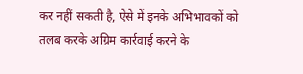कर नहीं सकती है, ऐसे में इनके अभिभावकों को तलब करके अग्रिम कार्रवाई करने के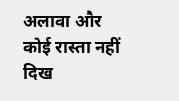अलावा और कोई रास्ता नहीं दिख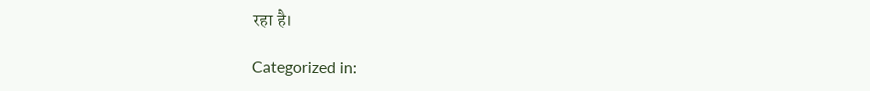रहा है।

Categorized in: